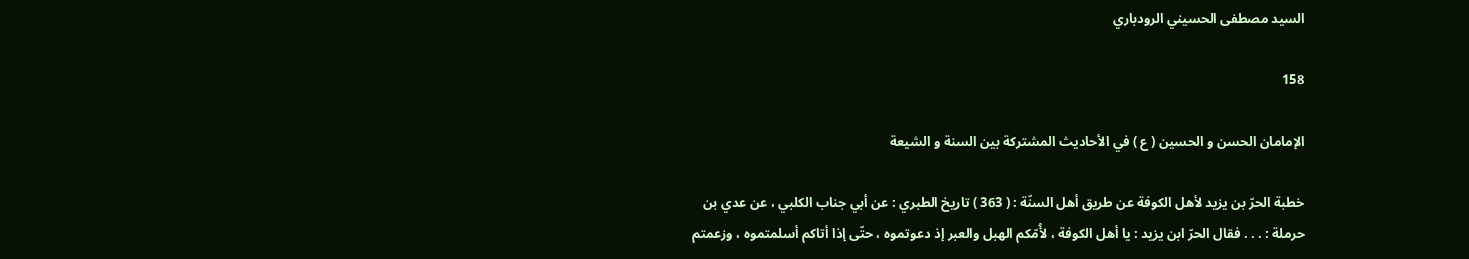السيد مصطفى الحسيني الرودباري

158

الإمامان الحسن و الحسين ( ع ) في الأحاديث المشتركة بين السنة و الشيعة

خطبة الحرّ بن يزيد لأهل الكوفة عن طريق أهل السنّة : ( 363 ) تاريخ الطبري : عن أبي جناب الكلبي ، عن عدي بن حرملة : . . . فقال الحرّ ابن يزيد : يا أهل الكوفة ، لأُمّكم الهبل والعبر إذ دعوتموه ، حتّى إذا أتاكم أسلمتموه ، وزعمتم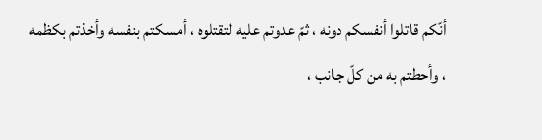أنّكم قاتلوا أنفسكم دونه ، ثمّ عدوتم عليه لتقتلوه ، أمسكتم بنفسه وأخذتم بكظمه ، وأحطتم به من كلّ جانب ،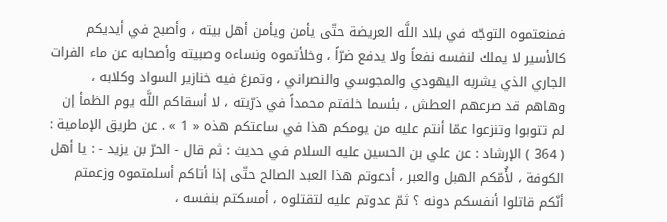فمنعتموه التوجّه في بلاد اللَّه العريضة حتّى يأمن ويأمن أهل بيته ، وأصبح في أيديكم كالأسير لا يملك لنفسه نفعاً ولا يدفع ضرّاً ، وخلأتموه ونساءه وصبيته وأصحابه عن ماء الفرات الجاري الذي يشربه اليهودي والمجوسي والنصراني ، وتمرغ فيه خنازير السواد وكلابه ، وهاهم قد صرعهم العطش ، بئسما خلفتم محمداً في ذرّيته ، لا أسقاكم اللَّه يوم الظمأ إن لم تتوبوا وتنزعوا عمّا أنتم عليه من يومكم هذا في ساعتكم هذه « 1 » . عن طريق الإمامية : ( 364 ) الإرشاد : عن علي بن الحسين عليه السلام في حديث : ثم قال - الحرّ بن يزيد - : يا أهل الكوفة ، لأُمّكم الهبل والعبر ، أدعوتم هذا العبد الصالح حتّى إذا أتاكم أسلمتموه وزعمتم أنّكم قاتلوا أنفسكم دونه ؟ ثمّ عدوتم عليه لتقتلوه ، أمسكتم بنفسه ،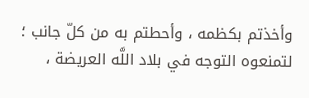وأخذتم بكظمه ، وأحطتم به من كلّ جانب ؛ لتمنعوه التوجه في بلاد اللَّه العريضة ،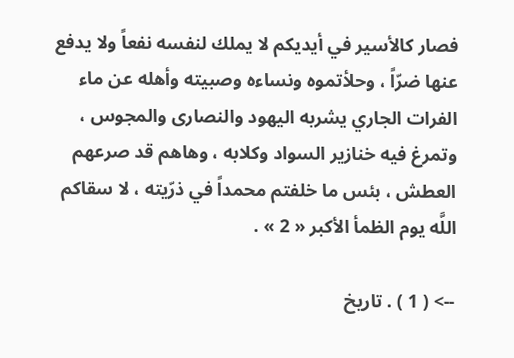فصار كالأسير في أيديكم لا يملك لنفسه نفعاً ولا يدفع عنها ضرّاً ، وحلأتموه ونساءه وصبيته وأهله عن ماء الفرات الجاري يشربه اليهود والنصارى والمجوس ، وتمرغ فيه خنازير السواد وكلابه ، وهاهم قد صرعهم العطش ، بئس ما خلفتم محمداً في ذرّيته ، لا سقاكم اللَّه يوم الظمأ الأكبر « 2 » .

--> ( 1 ) . تاريخ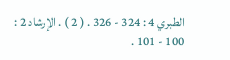الطبري 4 : 324 - 326 . ( 2 ) . الإرشاد 2 : 100 - 101 .